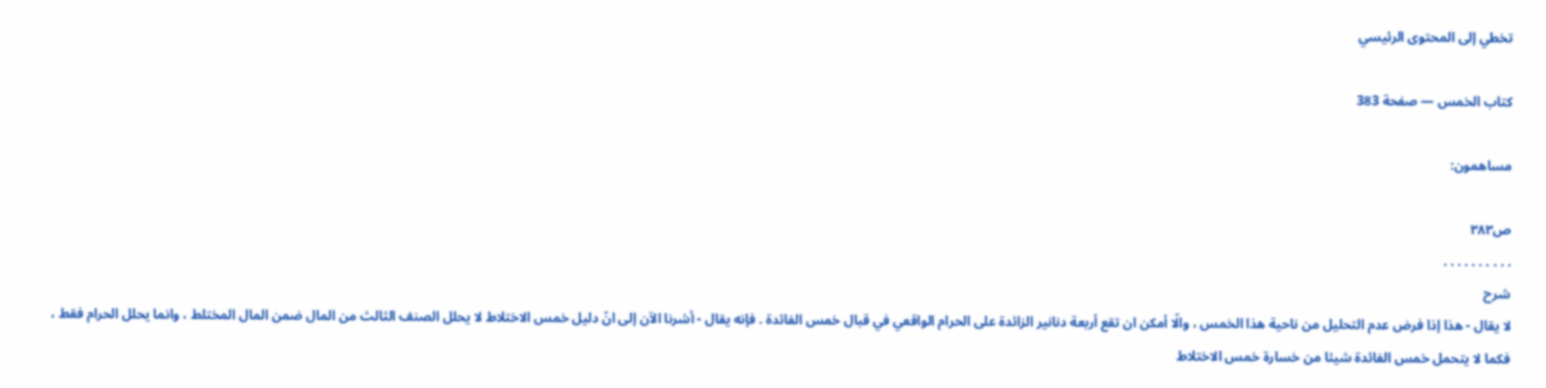تخطي إلى المحتوى الرئيسي

كتاب الخمس — صفحة 383

مساهمون:

ص٣٨٣
. . . . . . . . . .
شرح
لا يقال - هذا إذا فرض عدم التحليل من ناحية هذا الخمس ، والّا أمكن ان تقع أربعة دنانير الزائدة على الحرام الواقعي في قبال خمس الفائدة . فإنه يقال - أشرنا الآن إلى انّ دليل خمس الاختلاط لا يحلل الصنف الثالث من المال ضمن المال المختلط ، وانما يحلل الحرام فقط ، فكما لا يتحمل خمس الفائدة شيئا من خسارة خمس الاختلاط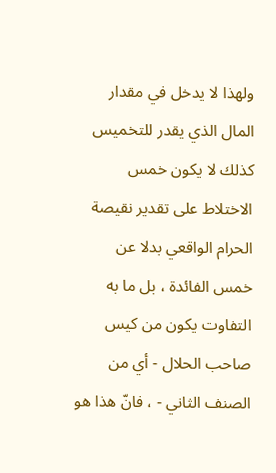ولهذا لا يدخل في مقدار المال الذي يقدر للتخميس كذلك لا يكون خمس الاختلاط على تقدير نقيصة الحرام الواقعي بدلا عن خمس الفائدة ، بل ما به التفاوت يكون من كيس صاحب الحلال - أي من الصنف الثاني - ، فانّ هذا هو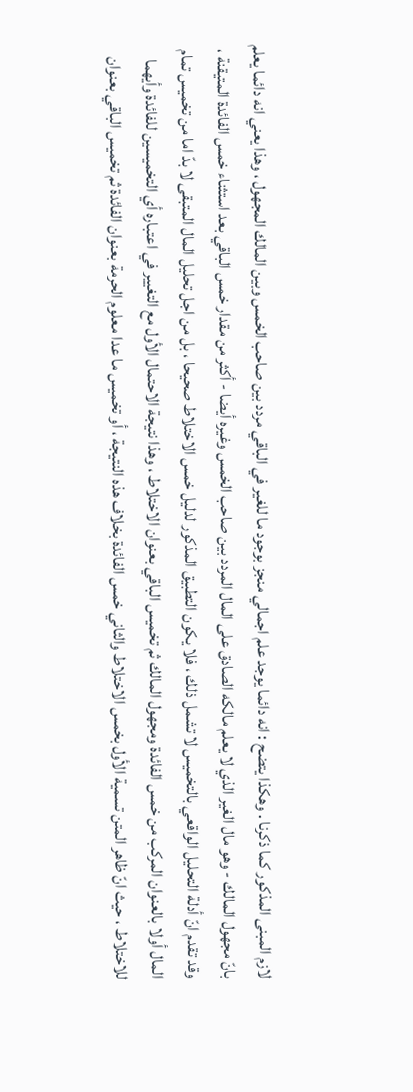لازم المبنى المذكور كما ذكرنا . وهكذا يتضح : انه دائما يوجد علم اجمالي منجز بوجود ما للغير في الباقي مردد بين صاحب الخمس وبين المالك المجهول ، وهذا يعني انه دائما يعلم بانّ مجهول المالك - وهو مال الغير الذي لا يعلم مالكه الصادق على المال المردد بين صاحب الخمس وغيره أيضا - أكثر من مقدار خمس الباقي بعد استثناء خمس الفائدة المتيقنة ، وقد تقدم انّ أدلة التحليل الواقعي بالتخميس لا تشمل ذلك ، فلا يكون التطبيق المذكور لدليل خمس الاختلاط صحيحا ، بل من اجل تحليل المال المتبقى لا بدّ اما من تخميس تمام المال أولا بالعنوان المركب من خمس الفائدة ومجهول المالك ثم تخميس الباقي بعنوان الاختلاط ، وهذا نتيجة الاحتمال الأول مع التغيير في اعتباره أي التخميسين للفائدة وأيهما للاختلاط ، حيث انّ ظاهر المتن تسمية الأول بخمس الاختلاط والثاني خمس الفائدة بخلاف هذه النتيجة ، أو تخميس ما عدا معلوم الحرمة بعنوان الفائدة ثم تخميس الباقي بعنوان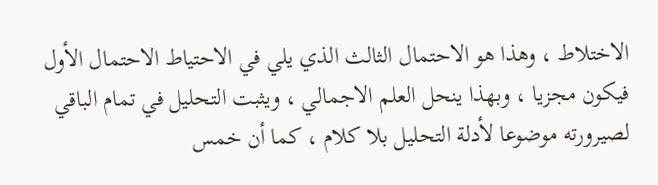الاختلاط ، وهذا هو الاحتمال الثالث الذي يلي في الاحتياط الاحتمال الأول فيكون مجزيا ، وبهذا ينحل العلم الاجمالي ، ويثبت التحليل في تمام الباقي لصيرورته موضوعا لأدلة التحليل بلا كلام ، كما أن خمس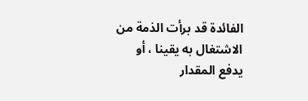الفائدة قد برأت الذمة من الاشتغال به يقينا ، أو يدفع المقدار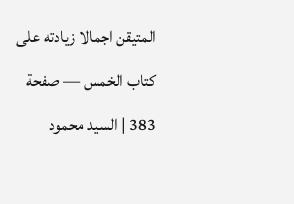المتيقن اجمالا زيادته على
كتاب الخمس — صفحة 383 | السيد محمود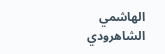الهاشمي الشاهرودي